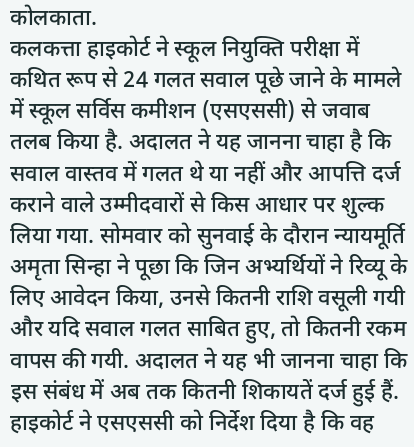कोलकाता.
कलकत्ता हाइकोर्ट ने स्कूल नियुक्ति परीक्षा में कथित रूप से 24 गलत सवाल पूछे जाने के मामले में स्कूल सर्विस कमीशन (एसएससी) से जवाब तलब किया है. अदालत ने यह जानना चाहा है कि सवाल वास्तव में गलत थे या नहीं और आपत्ति दर्ज कराने वाले उम्मीदवारों से किस आधार पर शुल्क लिया गया. सोमवार को सुनवाई के दौरान न्यायमूर्ति अमृता सिन्हा ने पूछा कि जिन अभ्यर्थियों ने रिव्यू के लिए आवेदन किया, उनसे कितनी राशि वसूली गयी और यदि सवाल गलत साबित हुए, तो कितनी रकम वापस की गयी. अदालत ने यह भी जानना चाहा कि इस संबंध में अब तक कितनी शिकायतें दर्ज हुई हैं. हाइकोर्ट ने एसएससी को निर्देश दिया है कि वह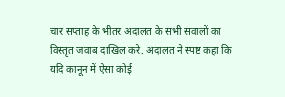चार सप्ताह के भीतर अदालत के सभी सवालों का विस्तृत जवाब दाखिल करे. अदालत ने स्पष्ट कहा कि यदि कानून में ऐसा कोई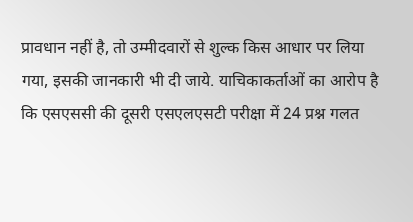प्रावधान नहीं है, तो उम्मीदवारों से शुल्क किस आधार पर लिया गया, इसकी जानकारी भी दी जाये. याचिकाकर्ताओं का आरोप है कि एसएससी की दूसरी एसएलएसटी परीक्षा में 24 प्रश्न गलत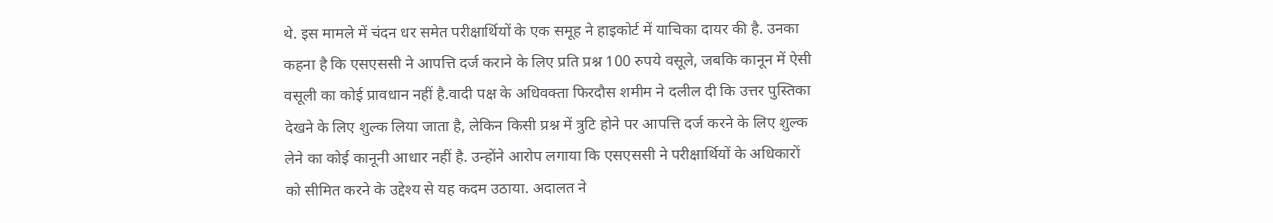थे. इस मामले में चंदन धर समेत परीक्षार्थियों के एक समूह ने हाइकोर्ट में याचिका दायर की है. उनका कहना है कि एसएससी ने आपत्ति दर्ज कराने के लिए प्रति प्रश्न 100 रुपये वसूले, जबकि कानून में ऐसी वसूली का कोई प्रावधान नहीं है.वादी पक्ष के अधिवक्ता फिरदौस शमीम ने दलील दी कि उत्तर पुस्तिका देखने के लिए शुल्क लिया जाता है, लेकिन किसी प्रश्न में त्रुटि होने पर आपत्ति दर्ज करने के लिए शुल्क लेने का कोई कानूनी आधार नहीं है. उन्होंने आरोप लगाया कि एसएससी ने परीक्षार्थियों के अधिकारों को सीमित करने के उद्देश्य से यह कदम उठाया. अदालत ने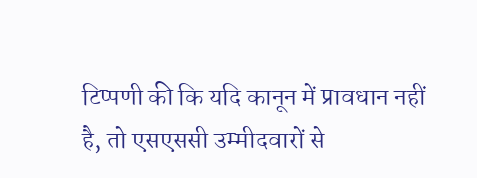टिप्पणी की कि यदि कानून में प्रावधान नहीं है, तो एसएससी उम्मीदवारों से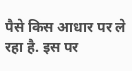पैसे किस आधार पर ले रहा है. इस पर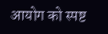आयोग को स्पष्ट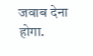जवाब देना होगा.